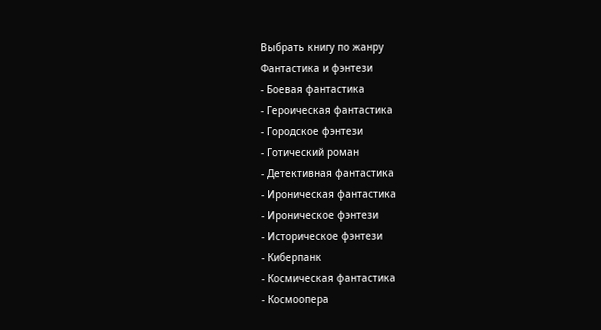Выбрать книгу по жанру
Фантастика и фэнтези
- Боевая фантастика
- Героическая фантастика
- Городское фэнтези
- Готический роман
- Детективная фантастика
- Ироническая фантастика
- Ироническое фэнтези
- Историческое фэнтези
- Киберпанк
- Космическая фантастика
- Космоопера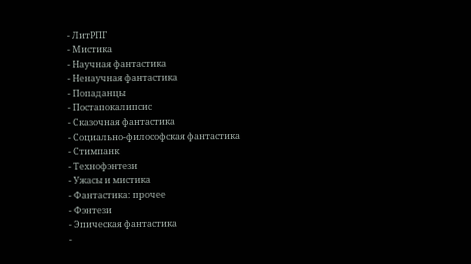- ЛитРПГ
- Мистика
- Научная фантастика
- Ненаучная фантастика
- Попаданцы
- Постапокалипсис
- Сказочная фантастика
- Социально-философская фантастика
- Стимпанк
- Технофэнтези
- Ужасы и мистика
- Фантастика: прочее
- Фэнтези
- Эпическая фантастика
-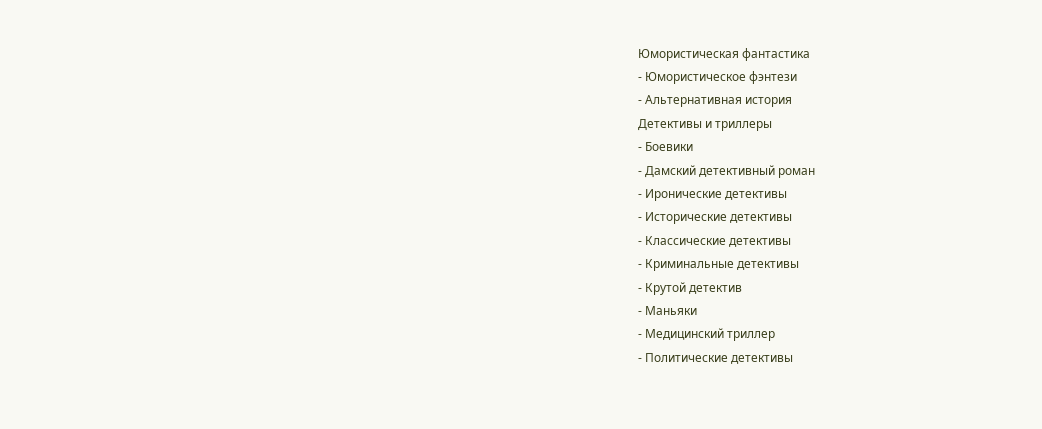Юмористическая фантастика
- Юмористическое фэнтези
- Альтернативная история
Детективы и триллеры
- Боевики
- Дамский детективный роман
- Иронические детективы
- Исторические детективы
- Классические детективы
- Криминальные детективы
- Крутой детектив
- Маньяки
- Медицинский триллер
- Политические детективы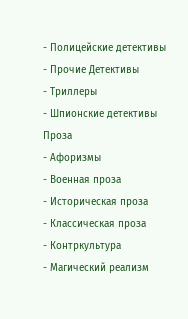- Полицейские детективы
- Прочие Детективы
- Триллеры
- Шпионские детективы
Проза
- Афоризмы
- Военная проза
- Историческая проза
- Классическая проза
- Контркультура
- Магический реализм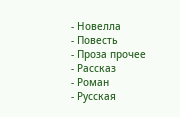- Новелла
- Повесть
- Проза прочее
- Рассказ
- Роман
- Русская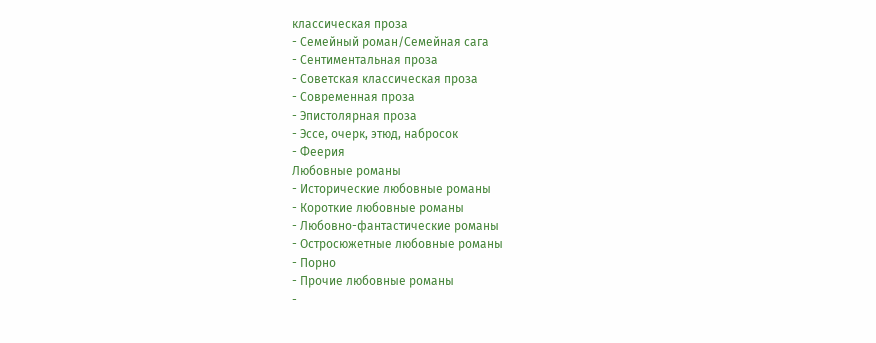классическая проза
- Семейный роман/Семейная сага
- Сентиментальная проза
- Советская классическая проза
- Современная проза
- Эпистолярная проза
- Эссе, очерк, этюд, набросок
- Феерия
Любовные романы
- Исторические любовные романы
- Короткие любовные романы
- Любовно-фантастические романы
- Остросюжетные любовные романы
- Порно
- Прочие любовные романы
-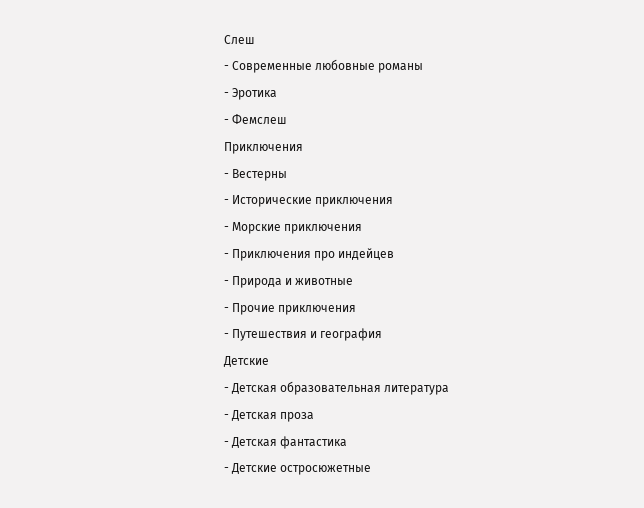Слеш
- Современные любовные романы
- Эротика
- Фемслеш
Приключения
- Вестерны
- Исторические приключения
- Морские приключения
- Приключения про индейцев
- Природа и животные
- Прочие приключения
- Путешествия и география
Детские
- Детская образовательная литература
- Детская проза
- Детская фантастика
- Детские остросюжетные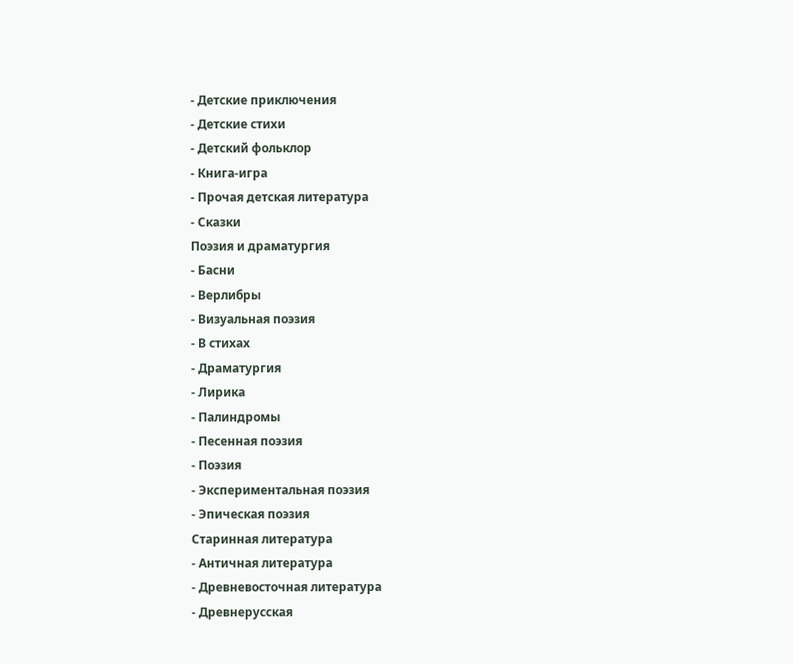- Детские приключения
- Детские стихи
- Детский фольклор
- Книга-игра
- Прочая детская литература
- Сказки
Поэзия и драматургия
- Басни
- Верлибры
- Визуальная поэзия
- В стихах
- Драматургия
- Лирика
- Палиндромы
- Песенная поэзия
- Поэзия
- Экспериментальная поэзия
- Эпическая поэзия
Старинная литература
- Античная литература
- Древневосточная литература
- Древнерусская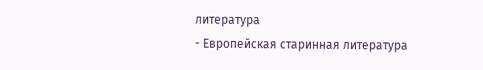литература
- Европейская старинная литература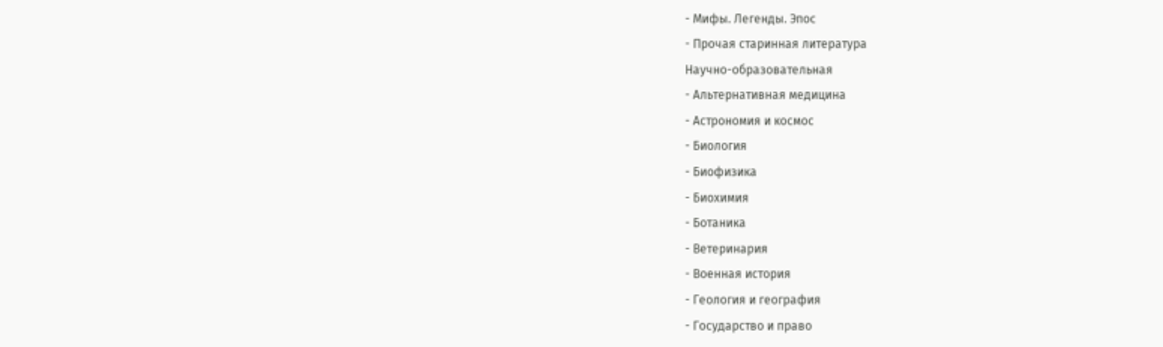- Мифы. Легенды. Эпос
- Прочая старинная литература
Научно-образовательная
- Альтернативная медицина
- Астрономия и космос
- Биология
- Биофизика
- Биохимия
- Ботаника
- Ветеринария
- Военная история
- Геология и география
- Государство и право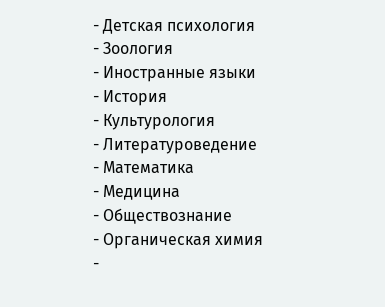- Детская психология
- Зоология
- Иностранные языки
- История
- Культурология
- Литературоведение
- Математика
- Медицина
- Обществознание
- Органическая химия
-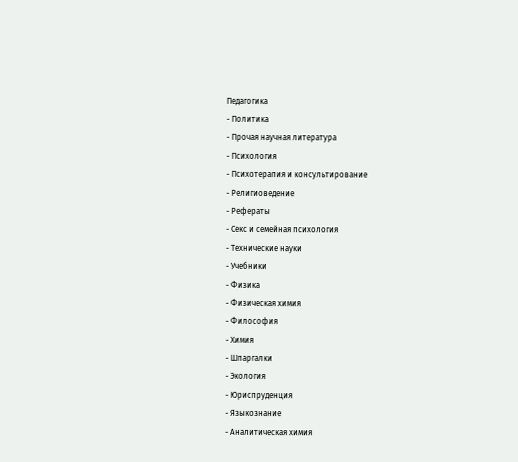Педагогика
- Политика
- Прочая научная литература
- Психология
- Психотерапия и консультирование
- Религиоведение
- Рефераты
- Секс и семейная психология
- Технические науки
- Учебники
- Физика
- Физическая химия
- Философия
- Химия
- Шпаргалки
- Экология
- Юриспруденция
- Языкознание
- Аналитическая химия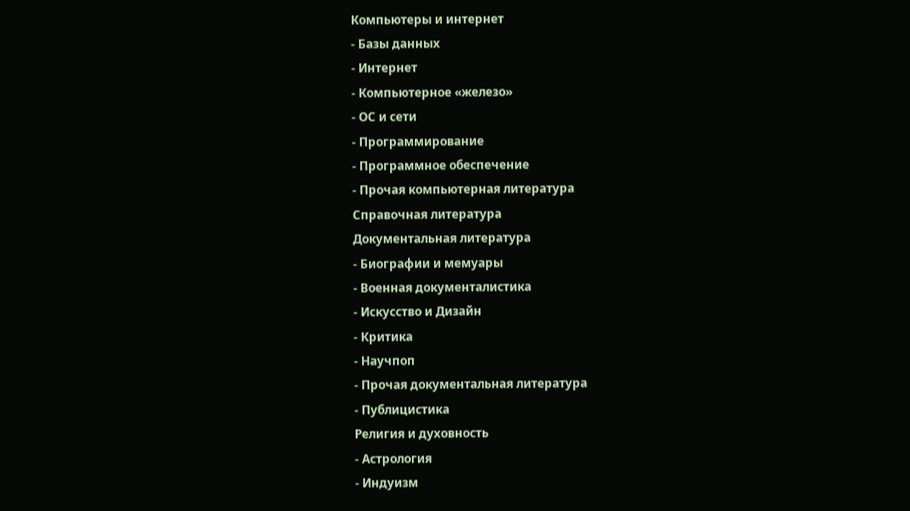Компьютеры и интернет
- Базы данных
- Интернет
- Компьютерное «железо»
- ОС и сети
- Программирование
- Программное обеспечение
- Прочая компьютерная литература
Справочная литература
Документальная литература
- Биографии и мемуары
- Военная документалистика
- Искусство и Дизайн
- Критика
- Научпоп
- Прочая документальная литература
- Публицистика
Религия и духовность
- Астрология
- Индуизм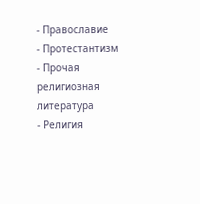- Православие
- Протестантизм
- Прочая религиозная литература
- Религия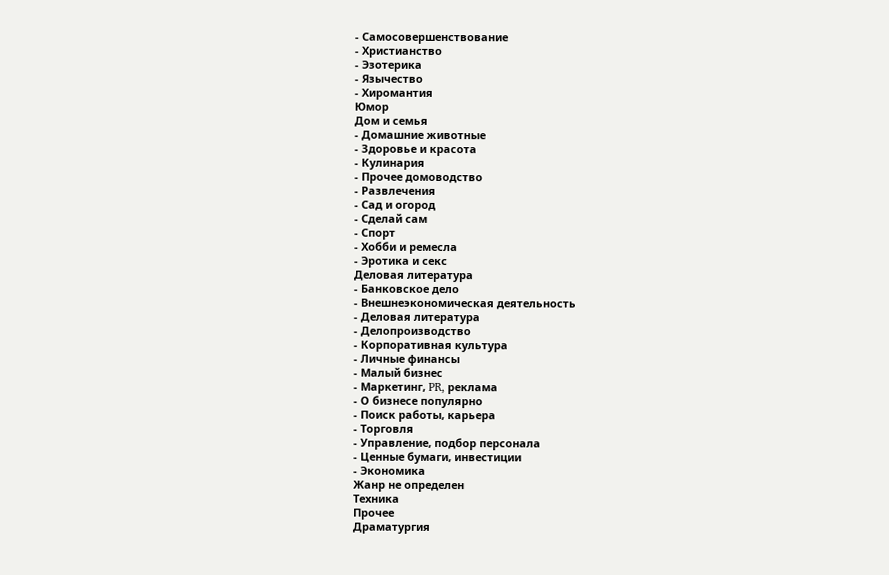- Самосовершенствование
- Христианство
- Эзотерика
- Язычество
- Хиромантия
Юмор
Дом и семья
- Домашние животные
- Здоровье и красота
- Кулинария
- Прочее домоводство
- Развлечения
- Сад и огород
- Сделай сам
- Спорт
- Хобби и ремесла
- Эротика и секс
Деловая литература
- Банковское дело
- Внешнеэкономическая деятельность
- Деловая литература
- Делопроизводство
- Корпоративная культура
- Личные финансы
- Малый бизнес
- Маркетинг, PR, реклама
- О бизнесе популярно
- Поиск работы, карьера
- Торговля
- Управление, подбор персонала
- Ценные бумаги, инвестиции
- Экономика
Жанр не определен
Техника
Прочее
Драматургия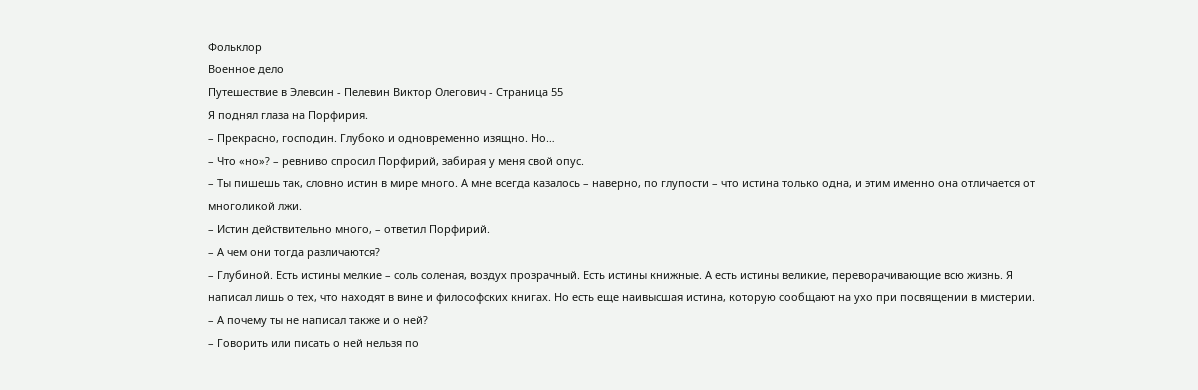Фольклор
Военное дело
Путешествие в Элевсин - Пелевин Виктор Олегович - Страница 55
Я поднял глаза на Порфирия.
– Прекрасно, господин. Глубоко и одновременно изящно. Но…
– Что «но»? – ревниво спросил Порфирий, забирая у меня свой опус.
– Ты пишешь так, словно истин в мире много. А мне всегда казалось – наверно, по глупости – что истина только одна, и этим именно она отличается от многоликой лжи.
– Истин действительно много, – ответил Порфирий.
– А чем они тогда различаются?
– Глубиной. Есть истины мелкие – соль соленая, воздух прозрачный. Есть истины книжные. А есть истины великие, переворачивающие всю жизнь. Я написал лишь о тех, что находят в вине и философских книгах. Но есть еще наивысшая истина, которую сообщают на ухо при посвящении в мистерии.
– А почему ты не написал также и о ней?
– Говорить или писать о ней нельзя по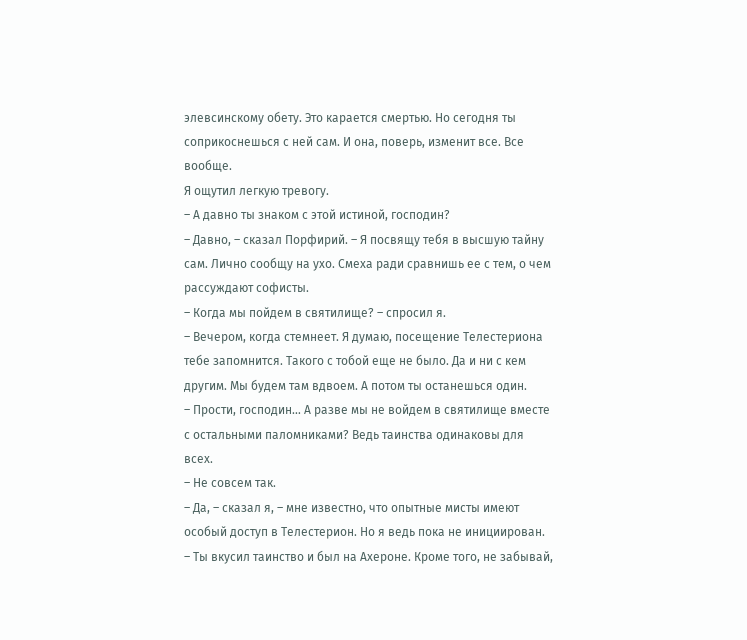элевсинскому обету. Это карается смертью. Но сегодня ты соприкоснешься с ней сам. И она, поверь, изменит все. Все вообще.
Я ощутил легкую тревогу.
– А давно ты знаком с этой истиной, господин?
– Давно, – сказал Порфирий. – Я посвящу тебя в высшую тайну сам. Лично сообщу на ухо. Смеха ради сравнишь ее с тем, о чем рассуждают софисты.
– Когда мы пойдем в святилище? – спросил я.
– Вечером, когда стемнеет. Я думаю, посещение Телестериона тебе запомнится. Такого с тобой еще не было. Да и ни с кем другим. Мы будем там вдвоем. А потом ты останешься один.
– Прости, господин… А разве мы не войдем в святилище вместе с остальными паломниками? Ведь таинства одинаковы для всех.
– Не совсем так.
– Да, – сказал я, – мне известно, что опытные мисты имеют особый доступ в Телестерион. Но я ведь пока не инициирован.
– Ты вкусил таинство и был на Ахероне. Кроме того, не забывай,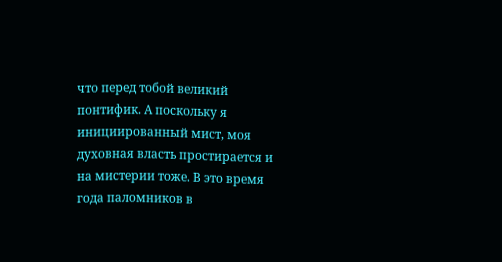что перед тобой великий понтифик. А поскольку я инициированный мист, моя духовная власть простирается и на мистерии тоже. В это время года паломников в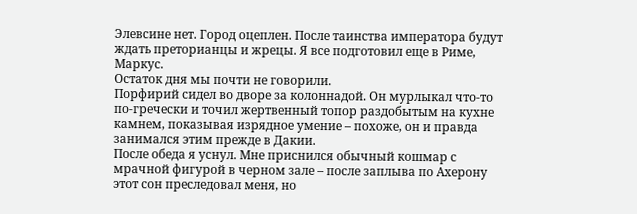Элевсине нет. Город оцеплен. После таинства императора будут ждать преторианцы и жрецы. Я все подготовил еще в Риме, Маркус.
Остаток дня мы почти не говорили.
Порфирий сидел во дворе за колоннадой. Он мурлыкал что-то по-гречески и точил жертвенный топор раздобытым на кухне камнем, показывая изрядное умение – похоже, он и правда занимался этим прежде в Дакии.
После обеда я уснул. Мне приснился обычный кошмар с мрачной фигурой в черном зале – после заплыва по Ахерону этот сон преследовал меня, но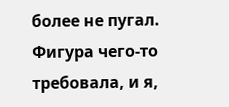более не пугал. Фигура чего-то требовала, и я,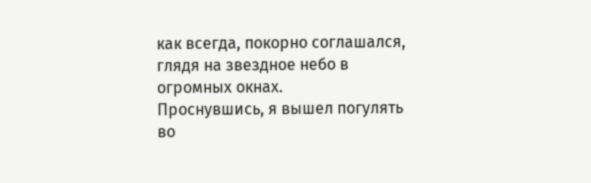как всегда, покорно соглашался, глядя на звездное небо в огромных окнах.
Проснувшись, я вышел погулять во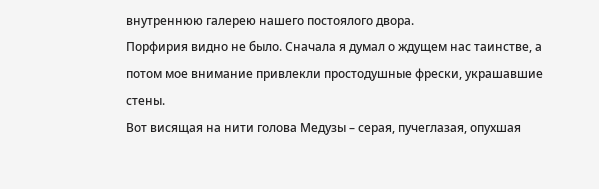внутреннюю галерею нашего постоялого двора.
Порфирия видно не было. Сначала я думал о ждущем нас таинстве, а потом мое внимание привлекли простодушные фрески, украшавшие стены.
Вот висящая на нити голова Медузы – серая, пучеглазая, опухшая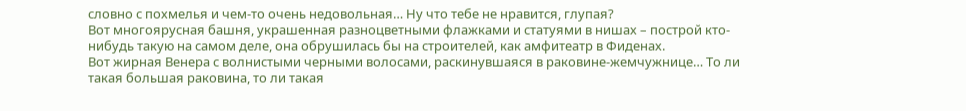словно с похмелья и чем-то очень недовольная… Ну что тебе не нравится, глупая?
Вот многоярусная башня, украшенная разноцветными флажками и статуями в нишах – построй кто-нибудь такую на самом деле, она обрушилась бы на строителей, как амфитеатр в Фиденах.
Вот жирная Венера с волнистыми черными волосами, раскинувшаяся в раковине-жемчужнице… То ли такая большая раковина, то ли такая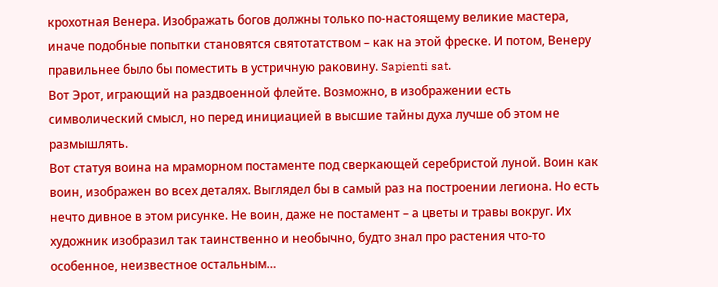крохотная Венера. Изображать богов должны только по-настоящему великие мастера, иначе подобные попытки становятся святотатством – как на этой фреске. И потом, Венеру правильнее было бы поместить в устричную раковину. Sapienti sat.
Вот Эрот, играющий на раздвоенной флейте. Возможно, в изображении есть символический смысл, но перед инициацией в высшие тайны духа лучше об этом не размышлять.
Вот статуя воина на мраморном постаменте под сверкающей серебристой луной. Воин как воин, изображен во всех деталях. Выглядел бы в самый раз на построении легиона. Но есть нечто дивное в этом рисунке. Не воин, даже не постамент – а цветы и травы вокруг. Их художник изобразил так таинственно и необычно, будто знал про растения что-то особенное, неизвестное остальным…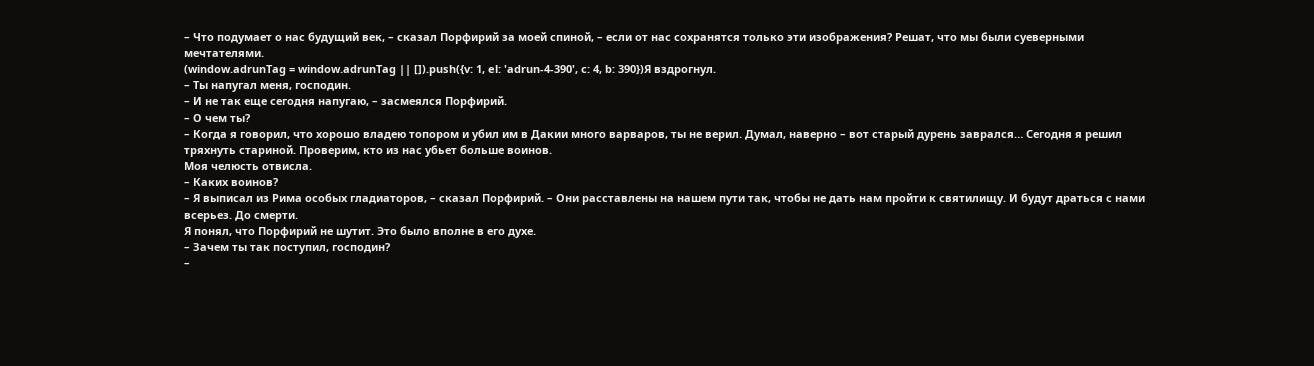– Что подумает о нас будущий век, – сказал Порфирий за моей спиной, – если от нас сохранятся только эти изображения? Решат, что мы были суеверными мечтателями.
(window.adrunTag = window.adrunTag || []).push({v: 1, el: 'adrun-4-390', c: 4, b: 390})Я вздрогнул.
– Ты напугал меня, господин.
– И не так еще сегодня напугаю, – засмеялся Порфирий.
– О чем ты?
– Когда я говорил, что хорошо владею топором и убил им в Дакии много варваров, ты не верил. Думал, наверно – вот старый дурень заврался… Сегодня я решил тряхнуть стариной. Проверим, кто из нас убьет больше воинов.
Моя челюсть отвисла.
– Каких воинов?
– Я выписал из Рима особых гладиаторов, – сказал Порфирий. – Они расставлены на нашем пути так, чтобы не дать нам пройти к святилищу. И будут драться с нами всерьез. До смерти.
Я понял, что Порфирий не шутит. Это было вполне в его духе.
– Зачем ты так поступил, господин?
–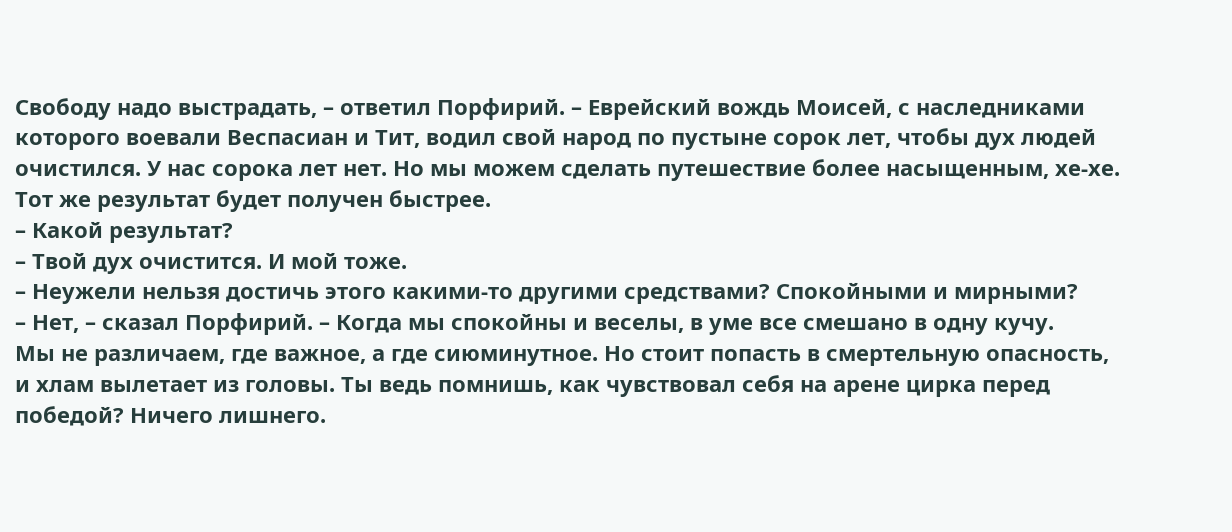Свободу надо выстрадать, – ответил Порфирий. – Еврейский вождь Моисей, с наследниками которого воевали Веспасиан и Тит, водил свой народ по пустыне сорок лет, чтобы дух людей очистился. У нас сорока лет нет. Но мы можем сделать путешествие более насыщенным, хе-хе. Тот же результат будет получен быстрее.
– Какой результат?
– Твой дух очистится. И мой тоже.
– Неужели нельзя достичь этого какими-то другими средствами? Спокойными и мирными?
– Нет, – сказал Порфирий. – Когда мы спокойны и веселы, в уме все смешано в одну кучу.
Мы не различаем, где важное, а где сиюминутное. Но стоит попасть в смертельную опасность, и хлам вылетает из головы. Ты ведь помнишь, как чувствовал себя на арене цирка перед победой? Ничего лишнего.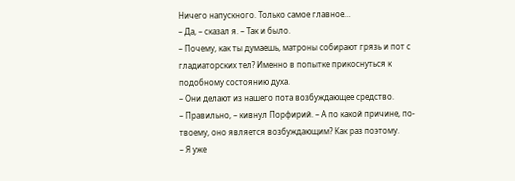Ничего напускного. Только самое главное…
– Да, – сказал я. – Так и было.
– Почему, как ты думаешь, матроны собирают грязь и пот с гладиаторских тел? Именно в попытке прикоснуться к подобному состоянию духа.
– Они делают из нашего пота возбуждающее средство.
– Правильно, – кивнул Порфирий. – А по какой причине, по-твоему, оно является возбуждающим? Как раз поэтому.
– Я уже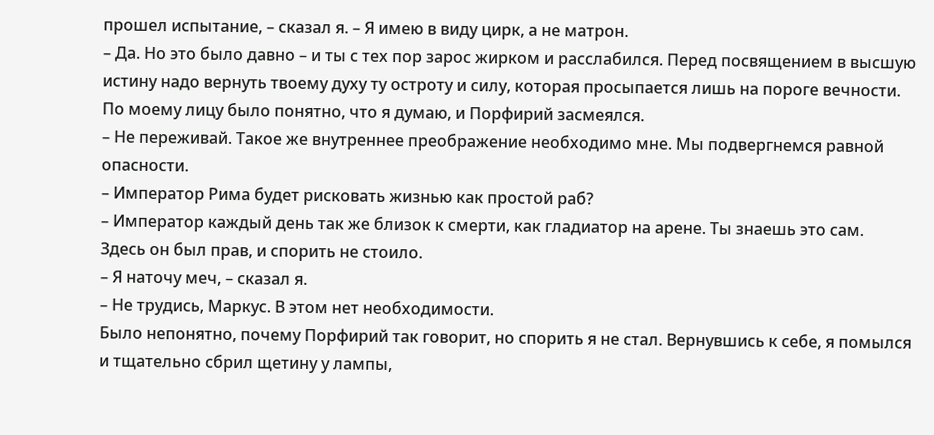прошел испытание, – сказал я. – Я имею в виду цирк, а не матрон.
– Да. Но это было давно – и ты с тех пор зарос жирком и расслабился. Перед посвящением в высшую истину надо вернуть твоему духу ту остроту и силу, которая просыпается лишь на пороге вечности.
По моему лицу было понятно, что я думаю, и Порфирий засмеялся.
– Не переживай. Такое же внутреннее преображение необходимо мне. Мы подвергнемся равной опасности.
– Император Рима будет рисковать жизнью как простой раб?
– Император каждый день так же близок к смерти, как гладиатор на арене. Ты знаешь это сам.
Здесь он был прав, и спорить не стоило.
– Я наточу меч, – сказал я.
– Не трудись, Маркус. В этом нет необходимости.
Было непонятно, почему Порфирий так говорит, но спорить я не стал. Вернувшись к себе, я помылся и тщательно сбрил щетину у лампы,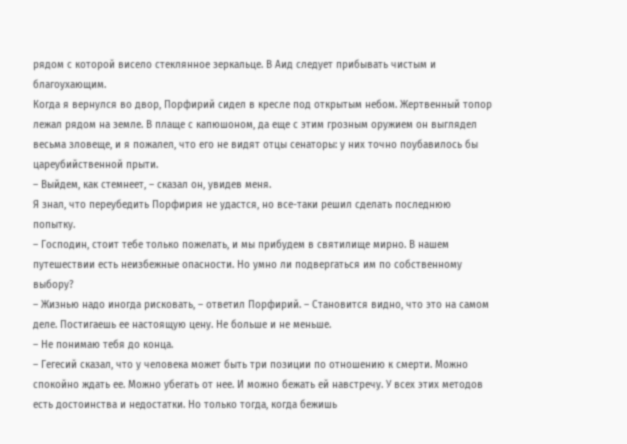рядом с которой висело стеклянное зеркальце. В Аид следует прибывать чистым и благоухающим.
Когда я вернулся во двор, Порфирий сидел в кресле под открытым небом. Жертвенный топор лежал рядом на земле. В плаще с капюшоном, да еще с этим грозным оружием он выглядел весьма зловеще, и я пожалел, что его не видят отцы сенаторы: у них точно поубавилось бы цареубийственной прыти.
– Выйдем, как стемнеет, – сказал он, увидев меня.
Я знал, что переубедить Порфирия не удастся, но все-таки решил сделать последнюю попытку.
– Господин, стоит тебе только пожелать, и мы прибудем в святилище мирно. В нашем путешествии есть неизбежные опасности. Но умно ли подвергаться им по собственному выбору?
– Жизнью надо иногда рисковать, – ответил Порфирий. – Становится видно, что это на самом деле. Постигаешь ее настоящую цену. Не больше и не меньше.
– Не понимаю тебя до конца.
– Гегесий сказал, что у человека может быть три позиции по отношению к смерти. Можно спокойно ждать ее. Можно убегать от нее. И можно бежать ей навстречу. У всех этих методов есть достоинства и недостатки. Но только тогда, когда бежишь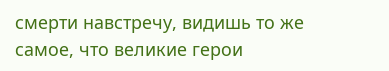смерти навстречу, видишь то же самое, что великие герои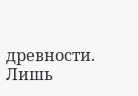древности. Лишь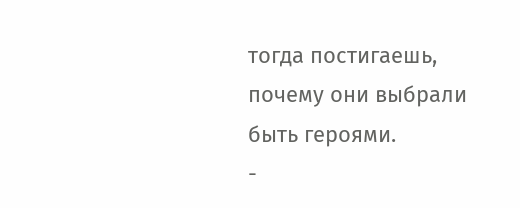тогда постигаешь, почему они выбрали быть героями.
-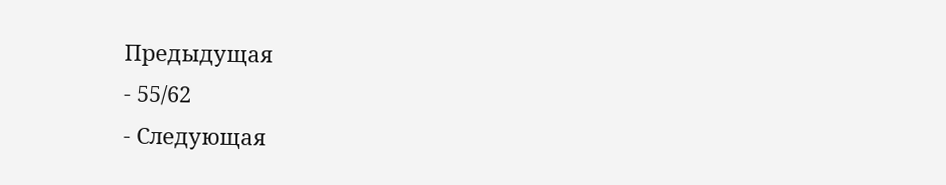Предыдущая
- 55/62
- Следующая